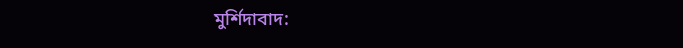মুর্শিদাবাদ: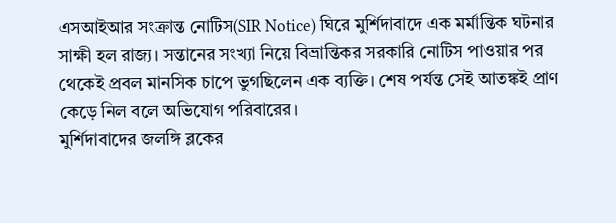এসআইআর সংক্রান্ত নোটিস(SIR Notice) ঘিরে মুর্শিদাবাদে এক মর্মান্তিক ঘটনার সাক্ষী হল রাজ্য। সন্তানের সংখ্যা নিয়ে বিভ্রান্তিকর সরকারি নোটিস পাওয়ার পর থেকেই প্রবল মানসিক চাপে ভুগছিলেন এক ব্যক্তি। শেষ পর্যন্ত সেই আতঙ্কই প্রাণ কেড়ে নিল বলে অভিযোগ পরিবারের।
মুর্শিদাবাদের জলঙ্গি ব্লকের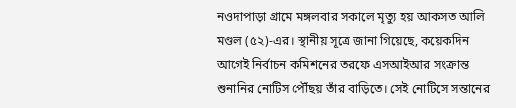নওদাপাড়া গ্রামে মঙ্গলবার সকালে মৃত্যু হয় আকসত আলি মণ্ডল (৫২)-এর। স্থানীয় সূত্রে জানা গিয়েছে, কয়েকদিন আগেই নির্বাচন কমিশনের তরফে এসআইআর সংক্রান্ত শুনানির নোটিস পৌঁছয় তাঁর বাড়িতে। সেই নোটিসে সন্তানের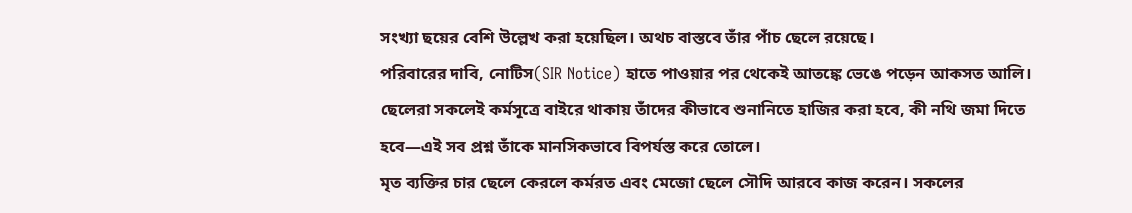সংখ্যা ছয়ের বেশি উল্লেখ করা হয়েছিল। অথচ বাস্তবে তাঁর পাঁচ ছেলে রয়েছে।
পরিবারের দাবি, নোটিস(SIR Notice) হাতে পাওয়ার পর থেকেই আতঙ্কে ভেঙে পড়েন আকসত আলি। ছেলেরা সকলেই কর্মসূত্রে বাইরে থাকায় তাঁদের কীভাবে শুনানিতে হাজির করা হবে, কী নথি জমা দিতে হবে—এই সব প্রশ্ন তাঁকে মানসিকভাবে বিপর্যস্ত করে তোলে।
মৃত ব্যক্তির চার ছেলে কেরলে কর্মরত এবং মেজো ছেলে সৌদি আরবে কাজ করেন। সকলের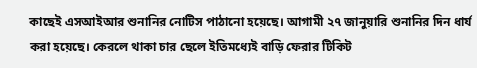কাছেই এসআইআর শুনানির নোটিস পাঠানো হয়েছে। আগামী ২৭ জানুয়ারি শুনানির দিন ধার্য করা হয়েছে। কেরলে থাকা চার ছেলে ইতিমধ্যেই বাড়ি ফেরার টিকিট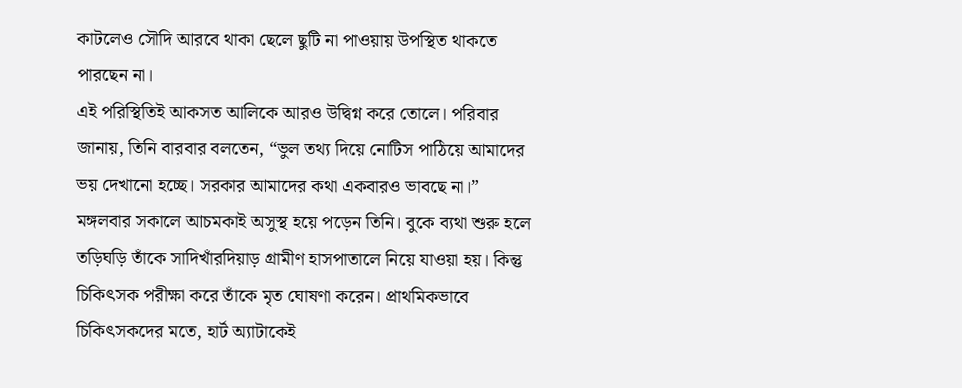কাটলেও সৌদি আরবে থাকা ছেলে ছুটি না পাওয়ায় উপস্থিত থাকতে পারছেন না।
এই পরিস্থিতিই আকসত আলিকে আরও উদ্বিগ্ন করে তোলে। পরিবার জানায়, তিনি বারবার বলতেন, “ভুল তথ্য দিয়ে নোটিস পাঠিয়ে আমাদের ভয় দেখানো হচ্ছে। সরকার আমাদের কথা একবারও ভাবছে না।”
মঙ্গলবার সকালে আচমকাই অসুস্থ হয়ে পড়েন তিনি। বুকে ব্যথা শুরু হলে তড়িঘড়ি তাঁকে সাদিখাঁরদিয়াড় গ্রামীণ হাসপাতালে নিয়ে যাওয়া হয়। কিন্তু চিকিৎসক পরীক্ষা করে তাঁকে মৃত ঘোষণা করেন। প্রাথমিকভাবে চিকিৎসকদের মতে, হার্ট অ্যাটাকেই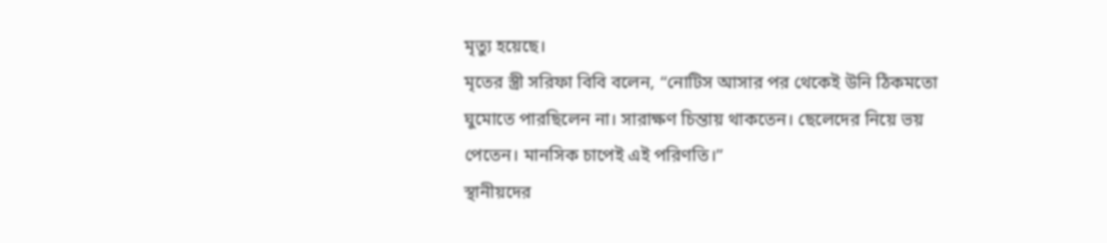মৃত্যু হয়েছে।
মৃতের স্ত্রী সরিফা বিবি বলেন, “নোটিস আসার পর থেকেই উনি ঠিকমতো ঘুমোতে পারছিলেন না। সারাক্ষণ চিন্তায় থাকতেন। ছেলেদের নিয়ে ভয় পেতেন। মানসিক চাপেই এই পরিণতি।”
স্থানীয়দের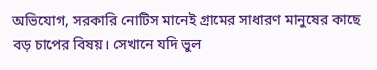অভিযোগ, সরকারি নোটিস মানেই গ্রামের সাধারণ মানুষের কাছে বড় চাপের বিষয়। সেখানে যদি ভুল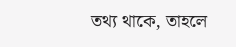তথ্য থাকে, তাহলে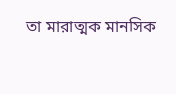তা মারাত্মক মানসিক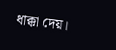ধাক্কা দেয়।